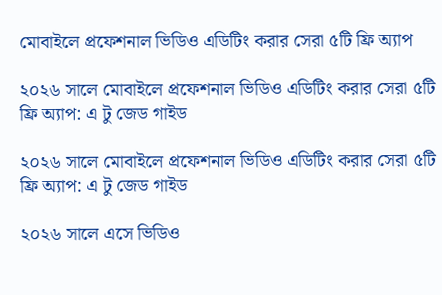মোবাইলে প্রফেশনাল ভিডিও এডিটিং করার সেরা ৫টি ফ্রি অ্যাপ

২০২৬ সালে মোবাইলে প্রফেশনাল ভিডিও এডিটিং করার সেরা ৫টি ফ্রি অ্যাপ: এ টু জেড গাইড

২০২৬ সালে মোবাইলে প্রফেশনাল ভিডিও এডিটিং করার সেরা ৫টি ফ্রি অ্যাপ: এ টু জেড গাইড

২০২৬ সালে এসে ভিডিও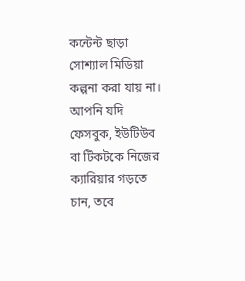কন্টেন্ট ছাড়া সোশ্যাল মিডিয়া কল্পনা করা যায় না। আপনি যদি ফেসবুক, ইউটিউব বা টিকটকে নিজের ক্যারিয়ার গড়তে চান, তবে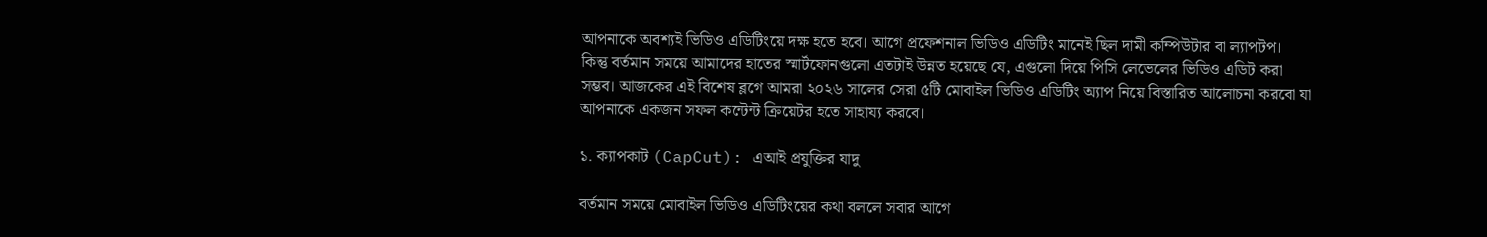আপনাকে অবশ্যই ভিডিও এডিটিংয়ে দক্ষ হতে হবে। আগে প্রফেশনাল ভিডিও এডিটিং মানেই ছিল দামী কম্পিউটার বা ল্যাপটপ। কিন্তু বর্তমান সময়ে আমাদের হাতের স্মার্টফোনগুলো এতটাই উন্নত হয়েছে যে, এগুলো দিয়ে পিসি লেভেলের ভিডিও এডিট করা সম্ভব। আজকের এই বিশেষ ব্লগে আমরা ২০২৬ সালের সেরা ৫টি মোবাইল ভিডিও এডিটিং অ্যাপ নিয়ে বিস্তারিত আলোচনা করবো যা আপনাকে একজন সফল কন্টেন্ট ক্রিয়েটর হতে সাহায্য করবে।

১. ক্যাপকাট (CapCut): এআই প্রযুক্তির যাদু

বর্তমান সময়ে মোবাইল ভিডিও এডিটিংয়ের কথা বললে সবার আগে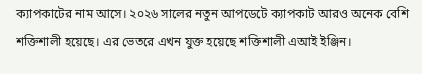ক্যাপকাটের নাম আসে। ২০২৬ সালের নতুন আপডেটে ক্যাপকাট আরও অনেক বেশি শক্তিশালী হয়েছে। এর ভেতরে এখন যুক্ত হয়েছে শক্তিশালী এআই ইঞ্জিন।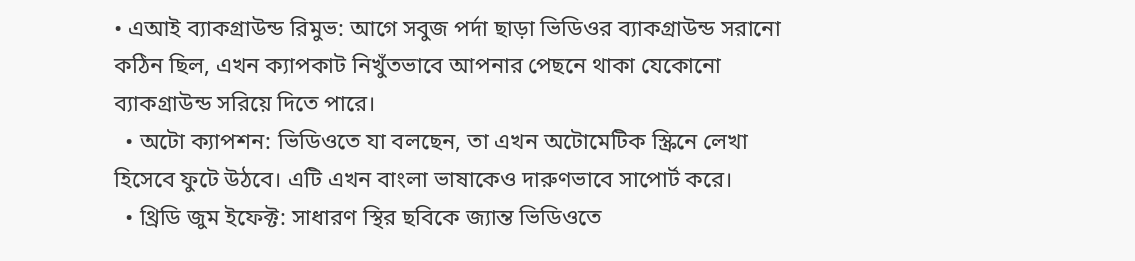• এআই ব্যাকগ্রাউন্ড রিমুভ: আগে সবুজ পর্দা ছাড়া ভিডিওর ব্যাকগ্রাউন্ড সরানো কঠিন ছিল, এখন ক্যাপকাট নিখুঁতভাবে আপনার পেছনে থাকা যেকোনো ব্যাকগ্রাউন্ড সরিয়ে দিতে পারে।
  • অটো ক্যাপশন: ভিডিওতে যা বলছেন, তা এখন অটোমেটিক স্ক্রিনে লেখা হিসেবে ফুটে উঠবে। এটি এখন বাংলা ভাষাকেও দারুণভাবে সাপোর্ট করে।
  • থ্রিডি জুম ইফেক্ট: সাধারণ স্থির ছবিকে জ্যান্ত ভিডিওতে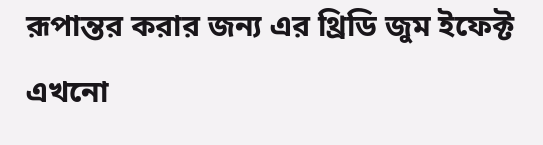রূপান্তর করার জন্য এর থ্রিডি জুম ইফেক্ট এখনো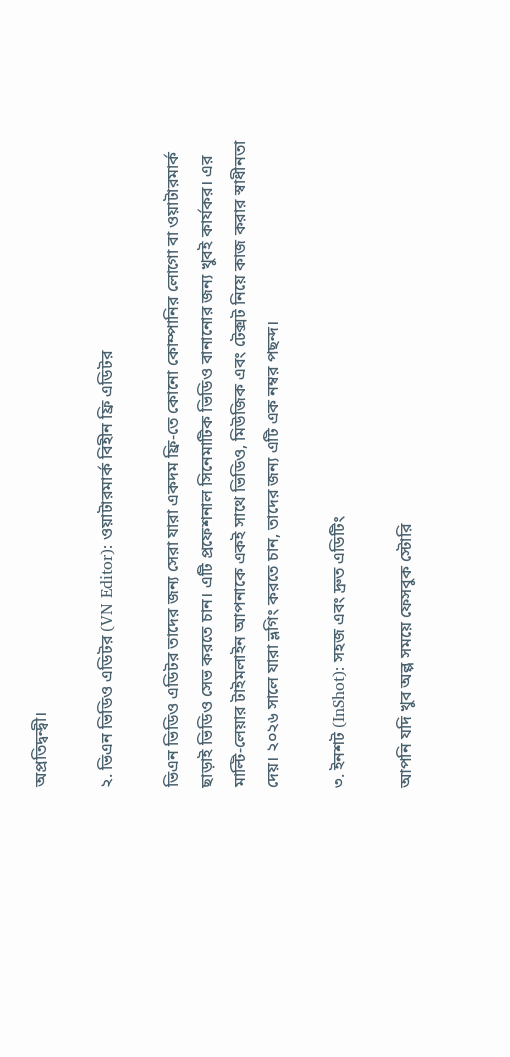অপ্রতিদ্বন্দ্বী।

২. ভিএন ভিডিও এডিটর (VN Editor): ওয়াটারমার্ক বিহীন ফ্রি এডিটর

ভিএন ভিডিও এডিটর তাদের জন্য সেরা যারা একদম ফ্রি-তে কোনো কোম্পানির লোগো বা ওয়াটারমার্ক ছাড়াই ভিডিও সেভ করতে চান। এটি প্রফেশনাল সিনেমাটিক ভিডিও বানানোর জন্য খুবই কার্যকর। এর মাল্টি-লেয়ার টাইমলাইন আপনাকে একই সাথে ভিডিও, মিউজিক এবং টেক্সট নিয়ে কাজ করার স্বাধীনতা দেয়। ২০২৬ সালে যারা ভ্লগিং করতে চান, তাদের জন্য এটি এক নম্বর পছন্দ।

৩. ইনশট (InShot): সহজ এবং দ্রুত এডিটিং

আপনি যদি খুব অল্প সময়ে ফেসবুক স্টোরি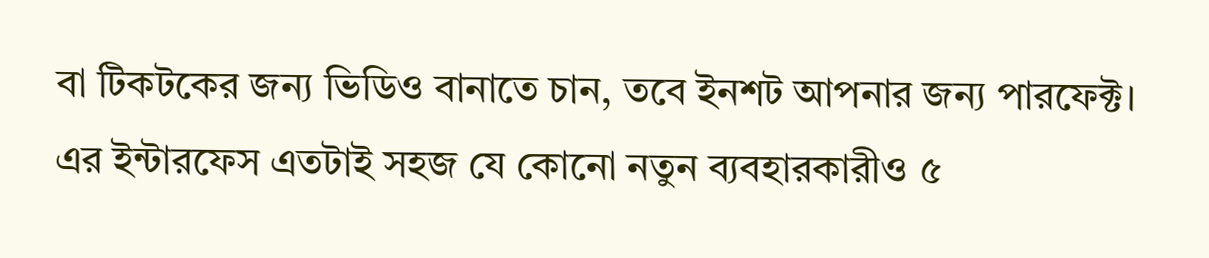বা টিকটকের জন্য ভিডিও বানাতে চান, তবে ইনশট আপনার জন্য পারফেক্ট। এর ইন্টারফেস এতটাই সহজ যে কোনো নতুন ব্যবহারকারীও ৫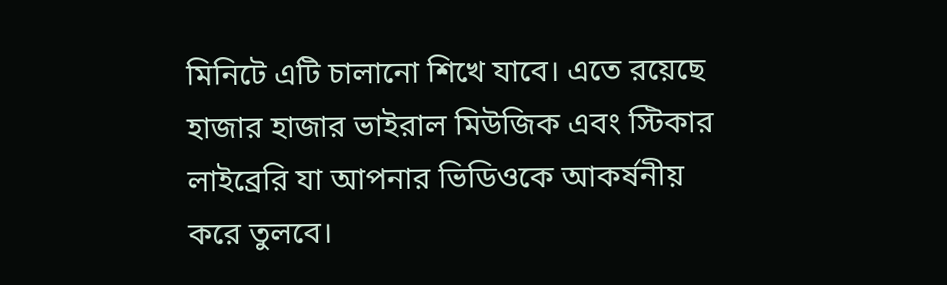মিনিটে এটি চালানো শিখে যাবে। এতে রয়েছে হাজার হাজার ভাইরাল মিউজিক এবং স্টিকার লাইব্রেরি যা আপনার ভিডিওকে আকর্ষনীয় করে তুলবে।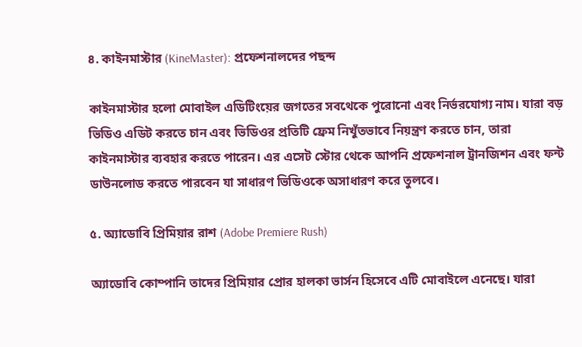৪. কাইনমাস্টার (KineMaster): প্রফেশনালদের পছন্দ

কাইনমাস্টার হলো মোবাইল এডিটিংয়ের জগতের সবথেকে পুরোনো এবং নির্ভরযোগ্য নাম। যারা বড় ভিডিও এডিট করতে চান এবং ভিডিওর প্রতিটি ফ্রেম নিখুঁতভাবে নিয়ন্ত্রণ করতে চান, তারা কাইনমাস্টার ব্যবহার করতে পারেন। এর এসেট স্টোর থেকে আপনি প্রফেশনাল ট্রানজিশন এবং ফন্ট ডাউনলোড করতে পারবেন যা সাধারণ ভিডিওকে অসাধারণ করে তুলবে।

৫. অ্যাডোবি প্রিমিয়ার রাশ (Adobe Premiere Rush)

অ্যাডোবি কোম্পানি তাদের প্রিমিয়ার প্রোর হালকা ভার্সন হিসেবে এটি মোবাইলে এনেছে। যারা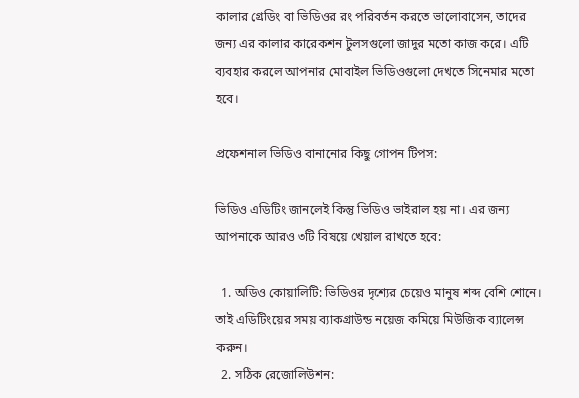কালার গ্রেডিং বা ভিডিওর রং পরিবর্তন করতে ভালোবাসেন, তাদের জন্য এর কালার কারেকশন টুলসগুলো জাদুর মতো কাজ করে। এটি ব্যবহার করলে আপনার মোবাইল ভিডিওগুলো দেখতে সিনেমার মতো হবে।

প্রফেশনাল ভিডিও বানানোর কিছু গোপন টিপস:

ভিডিও এডিটিং জানলেই কিন্তু ভিডিও ভাইরাল হয় না। এর জন্য আপনাকে আরও ৩টি বিষয়ে খেয়াল রাখতে হবে:

  1. অডিও কোয়ালিটি: ভিডিওর দৃশ্যের চেয়েও মানুষ শব্দ বেশি শোনে। তাই এডিটিংয়ের সময় ব্যাকগ্রাউন্ড নয়েজ কমিয়ে মিউজিক ব্যালেন্স করুন।
  2. সঠিক রেজোলিউশন: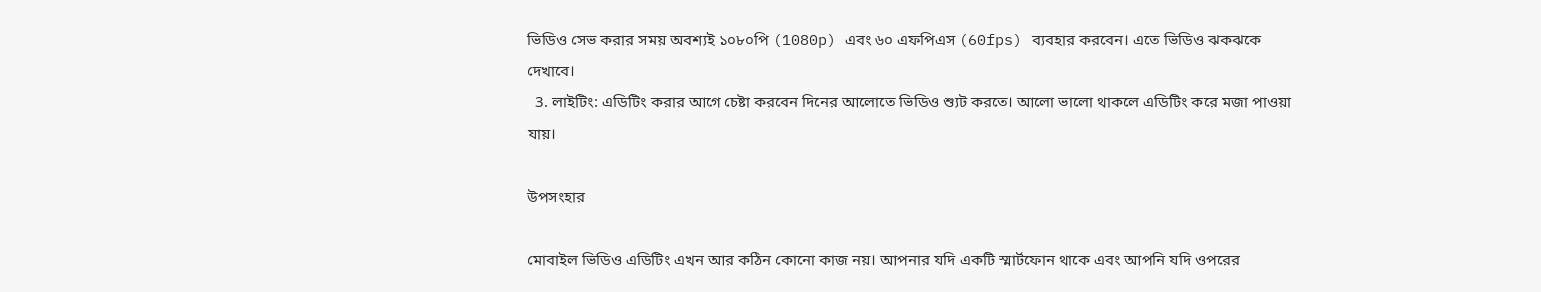ভিডিও সেভ করার সময় অবশ্যই ১০৮০পি (1080p) এবং ৬০ এফপিএস (60fps) ব্যবহার করবেন। এতে ভিডিও ঝকঝকে দেখাবে।
  3. লাইটিং: এডিটিং করার আগে চেষ্টা করবেন দিনের আলোতে ভিডিও শ্যুট করতে। আলো ভালো থাকলে এডিটিং করে মজা পাওয়া যায়।

উপসংহার

মোবাইল ভিডিও এডিটিং এখন আর কঠিন কোনো কাজ নয়। আপনার যদি একটি স্মার্টফোন থাকে এবং আপনি যদি ওপরের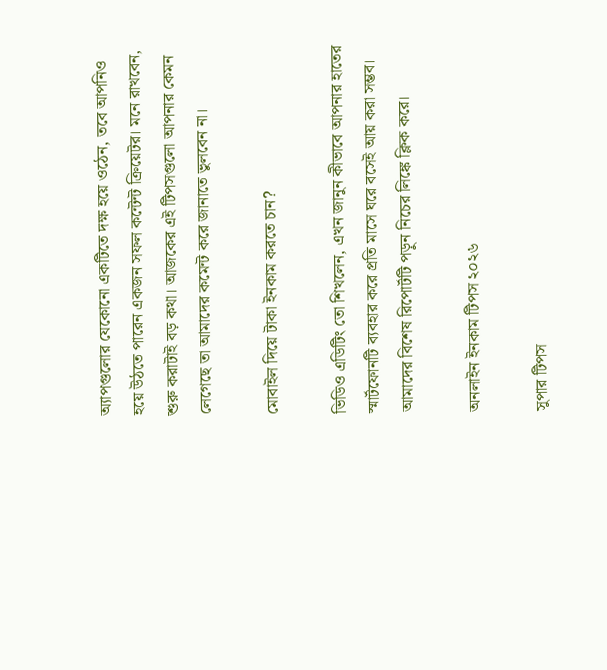অ্যাপগুলোর যেকোনো একটিতে দক্ষ হয়ে ওঠেন, তবে আপনিও হয়ে উঠতে পারেন একজন সফল কন্টেন্ট ক্রিয়েটর। মনে রাখবেন, শুরু করাটাই বড় কথা। আজকের এই টিপসগুলো আপনার কেমন লেগেছে তা আমাদের কমেন্ট করে জানাতে ভুলবেন না।

মোবাইল দিয়ে টাকা ইনকাম করতে চান?

ভিডিও এডিটিং তো শিখলেন, এখন জানুন কীভাবে আপনার হাতের স্মার্টফোনটি ব্যবহার করে প্রতি মাসে ঘরে বসেই আয় করা সম্ভব। আমাদের বিশেষ রিপোর্টটি পড়ুন নিচের লিঙ্কে ক্লিক করে।

অনলাইন ইনকাম টিপস ২০২৬

সুপার টিপস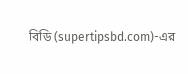বিডি (supertipsbd.com)-এর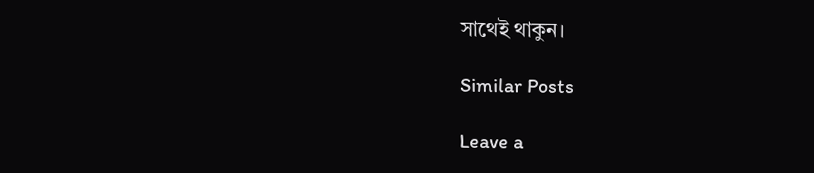সাথেই থাকুন।

Similar Posts

Leave a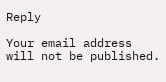Reply

Your email address will not be published.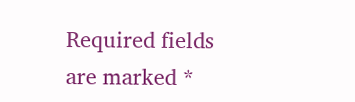Required fields are marked *